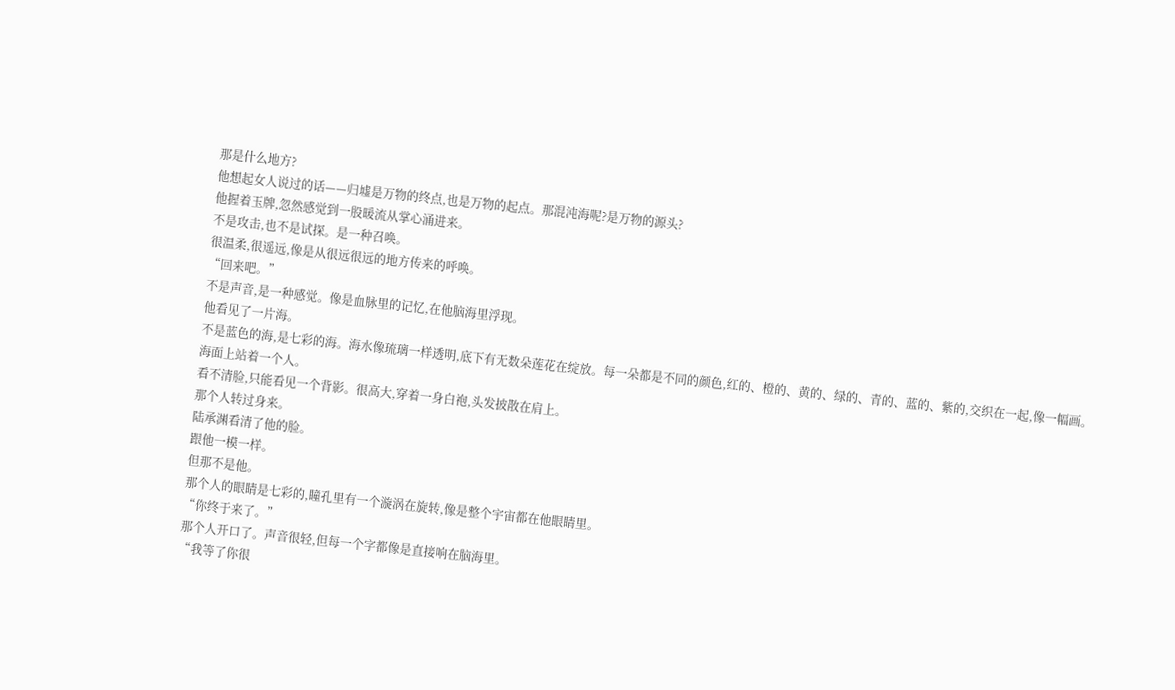那是什么地方?
他想起女人说过的话——归墟是万物的终点,也是万物的起点。那混沌海呢?是万物的源头?
他握着玉牌,忽然感觉到一股暖流从掌心涌进来。
不是攻击,也不是试探。是一种召唤。
很温柔,很遥远,像是从很远很远的地方传来的呼唤。
“回来吧。”
不是声音,是一种感觉。像是血脉里的记忆,在他脑海里浮现。
他看见了一片海。
不是蓝色的海,是七彩的海。海水像琉璃一样透明,底下有无数朵莲花在绽放。每一朵都是不同的颜色,红的、橙的、黄的、绿的、青的、蓝的、紫的,交织在一起,像一幅画。
海面上站着一个人。
看不清脸,只能看见一个背影。很高大,穿着一身白袍,头发披散在肩上。
那个人转过身来。
陆承渊看清了他的脸。
跟他一模一样。
但那不是他。
那个人的眼睛是七彩的,瞳孔里有一个漩涡在旋转,像是整个宇宙都在他眼睛里。
“你终于来了。”
那个人开口了。声音很轻,但每一个字都像是直接响在脑海里。
“我等了你很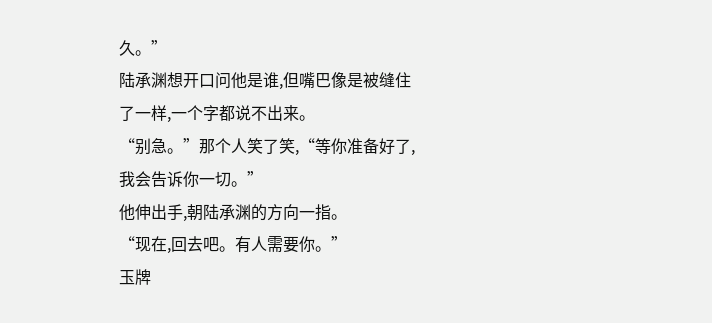久。”
陆承渊想开口问他是谁,但嘴巴像是被缝住了一样,一个字都说不出来。
“别急。”那个人笑了笑,“等你准备好了,我会告诉你一切。”
他伸出手,朝陆承渊的方向一指。
“现在,回去吧。有人需要你。”
玉牌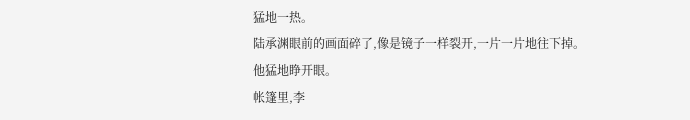猛地一热。
陆承渊眼前的画面碎了,像是镜子一样裂开,一片一片地往下掉。
他猛地睁开眼。
帐篷里,李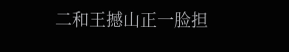二和王撼山正一脸担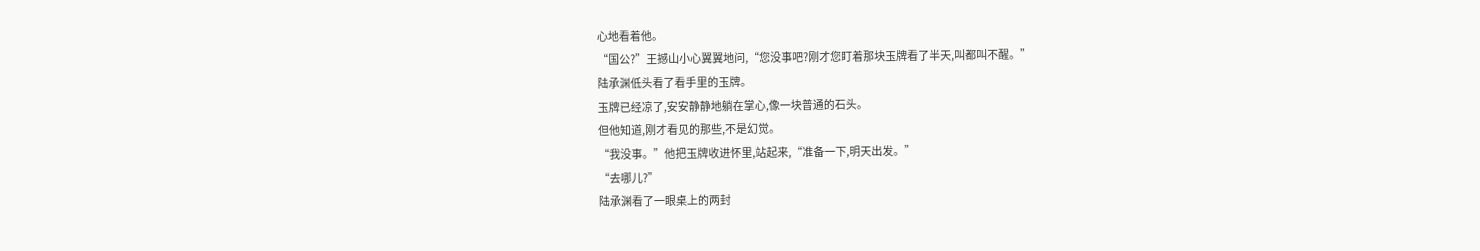心地看着他。
“国公?”王撼山小心翼翼地问,“您没事吧?刚才您盯着那块玉牌看了半天,叫都叫不醒。”
陆承渊低头看了看手里的玉牌。
玉牌已经凉了,安安静静地躺在掌心,像一块普通的石头。
但他知道,刚才看见的那些,不是幻觉。
“我没事。”他把玉牌收进怀里,站起来,“准备一下,明天出发。”
“去哪儿?”
陆承渊看了一眼桌上的两封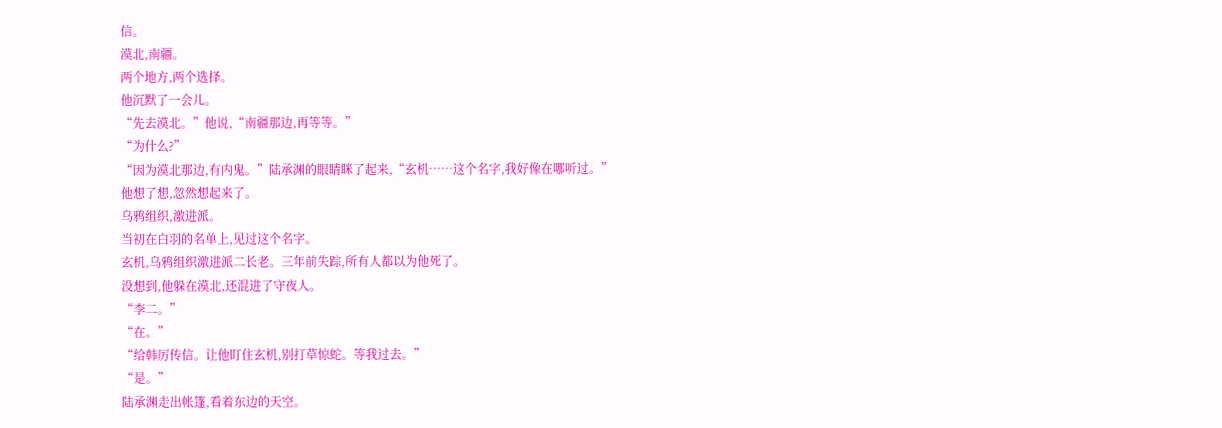信。
漠北,南疆。
两个地方,两个选择。
他沉默了一会儿。
“先去漠北。”他说,“南疆那边,再等等。”
“为什么?”
“因为漠北那边,有内鬼。”陆承渊的眼睛眯了起来,“玄机……这个名字,我好像在哪听过。”
他想了想,忽然想起来了。
乌鸦组织,激进派。
当初在白羽的名单上,见过这个名字。
玄机,乌鸦组织激进派二长老。三年前失踪,所有人都以为他死了。
没想到,他躲在漠北,还混进了守夜人。
“李二。”
“在。”
“给韩厉传信。让他盯住玄机,别打草惊蛇。等我过去。”
“是。”
陆承渊走出帐篷,看着东边的天空。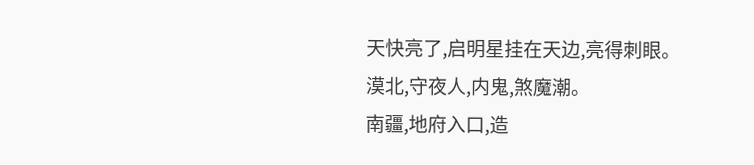天快亮了,启明星挂在天边,亮得刺眼。
漠北,守夜人,内鬼,煞魔潮。
南疆,地府入口,造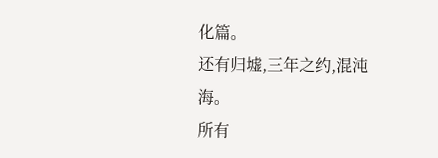化篇。
还有归墟,三年之约,混沌海。
所有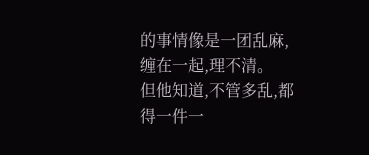的事情像是一团乱麻,缠在一起,理不清。
但他知道,不管多乱,都得一件一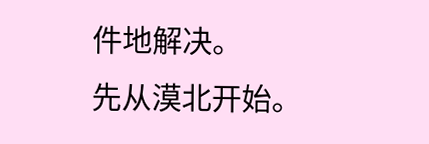件地解决。
先从漠北开始。